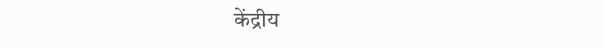केंद्रीय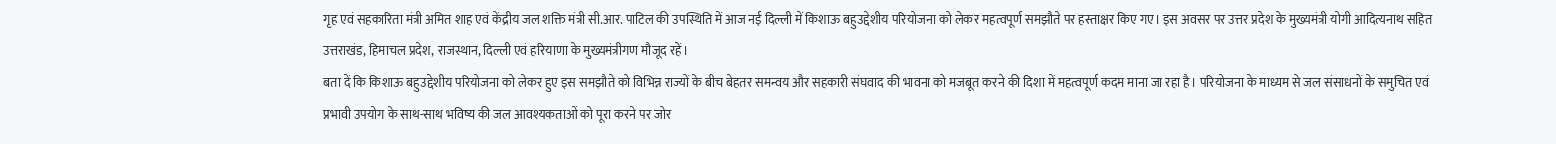गृह एवं सहकारिता मंत्री अमित शाह एवं केंद्रीय जल शक्ति मंत्री सी.आर. पाटिल की उपस्थिति में आज नई दिल्ली में किशाऊ बहुउद्देशीय परियोजना को लेकर महत्वपूर्ण समझौते पर हस्ताक्षर किए गए। इस अवसर पर उत्तर प्रदेश के मुख्यमंत्री योगी आदित्यनाथ सहित उत्तराखंड, हिमाचल प्रदेश, राजस्थान, दिल्ली एवं हरियाणा के मुख्यमंत्रीगण मौजूद रहें।
बता दें कि किशाऊ बहुउद्देशीय परियोजना को लेकर हुए इस समझौते को विभिन्न राज्यों के बीच बेहतर समन्वय और सहकारी संघवाद की भावना को मजबूत करने की दिशा में महत्वपूर्ण कदम माना जा रहा है। परियोजना के माध्यम से जल संसाधनों के समुचित एवं प्रभावी उपयोग के साथ-साथ भविष्य की जल आवश्यकताओं को पूरा करने पर जोर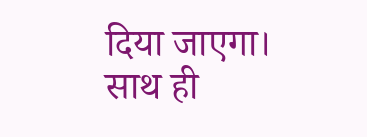दिया जाएगा।
साथ ही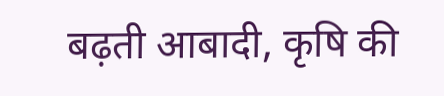बढ़ती आबादी, कृषि की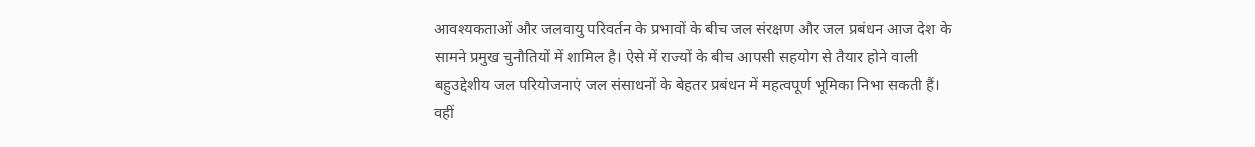आवश्यकताओं और जलवायु परिवर्तन के प्रभावों के बीच जल संरक्षण और जल प्रबंधन आज देश के सामने प्रमुख चुनौतियों में शामिल है। ऐसे में राज्यों के बीच आपसी सहयोग से तैयार होने वाली बहुउद्देशीय जल परियोजनाएं जल संसाधनों के बेहतर प्रबंधन में महत्वपूर्ण भूमिका निभा सकती हैं।
वहीं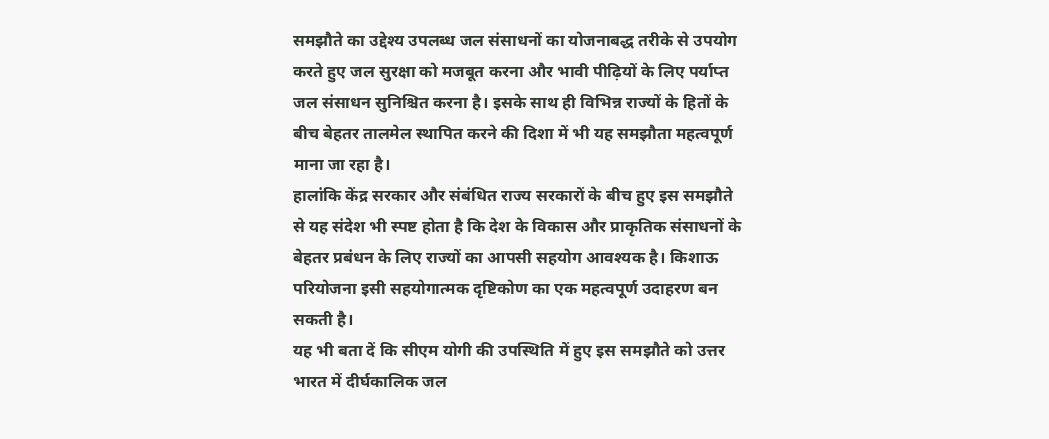समझौते का उद्देश्य उपलब्ध जल संसाधनों का योजनाबद्ध तरीके से उपयोग करते हुए जल सुरक्षा को मजबूत करना और भावी पीढ़ियों के लिए पर्याप्त जल संसाधन सुनिश्चित करना है। इसके साथ ही विभिन्न राज्यों के हितों के बीच बेहतर तालमेल स्थापित करने की दिशा में भी यह समझौता महत्वपूर्ण माना जा रहा है।
हालांकि केंद्र सरकार और संबंधित राज्य सरकारों के बीच हुए इस समझौते से यह संदेश भी स्पष्ट होता है कि देश के विकास और प्राकृतिक संसाधनों के बेहतर प्रबंधन के लिए राज्यों का आपसी सहयोग आवश्यक है। किशाऊ परियोजना इसी सहयोगात्मक दृष्टिकोण का एक महत्वपूर्ण उदाहरण बन सकती है।
यह भी बता दें कि सीएम योगी की उपस्थिति में हुए इस समझौते को उत्तर भारत में दीर्घकालिक जल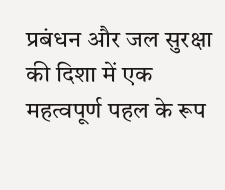प्रबंधन और जल सुरक्षा की दिशा में एक महत्वपूर्ण पहल के रूप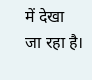में देखा जा रहा है।